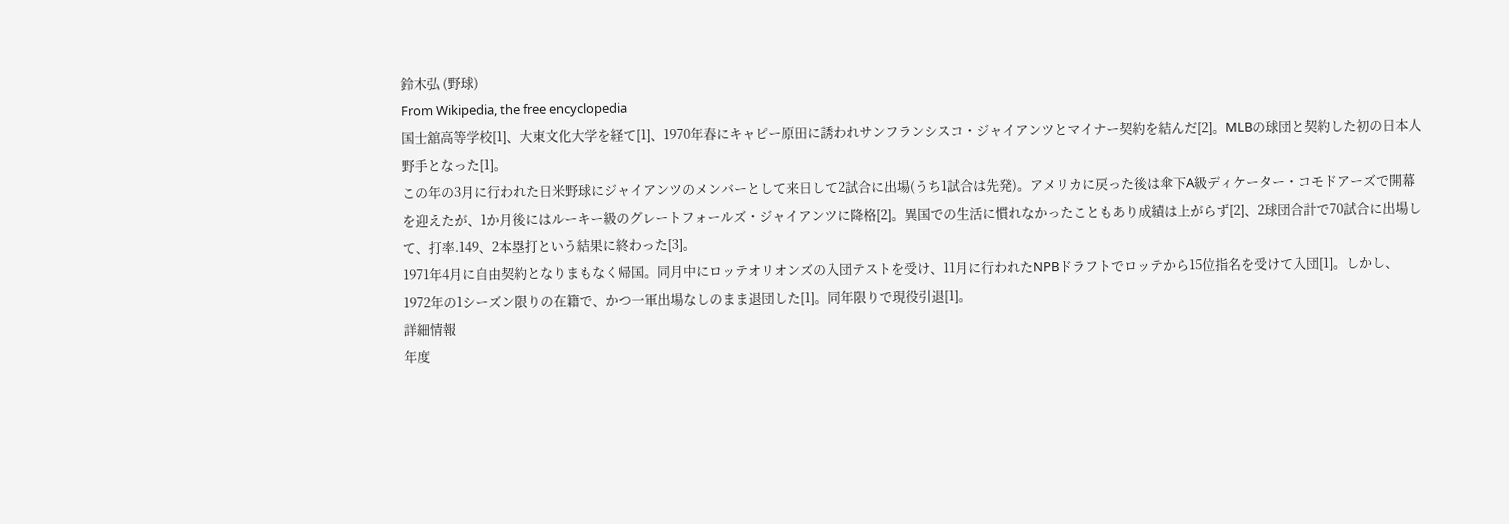鈴木弘 (野球)
From Wikipedia, the free encyclopedia
国士舘高等学校[1]、大東文化大学を経て[1]、1970年春にキャピー原田に誘われサンフランシスコ・ジャイアンツとマイナー契約を結んだ[2]。MLBの球団と契約した初の日本人野手となった[1]。
この年の3月に行われた日米野球にジャイアンツのメンバーとして来日して2試合に出場(うち1試合は先発)。アメリカに戻った後は傘下A級ディケーター・コモドアーズで開幕を迎えたが、1か月後にはルーキー級のグレートフォールズ・ジャイアンツに降格[2]。異国での生活に慣れなかったこともあり成績は上がらず[2]、2球団合計で70試合に出場して、打率.149、2本塁打という結果に終わった[3]。
1971年4月に自由契約となりまもなく帰国。同月中にロッテオリオンズの入団テストを受け、11月に行われたNPBドラフトでロッテから15位指名を受けて入団[1]。しかし、1972年の1シーズン限りの在籍で、かつ一軍出場なしのまま退団した[1]。同年限りで現役引退[1]。
詳細情報
年度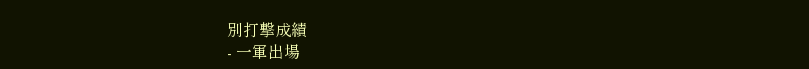別打撃成績
- 一軍出場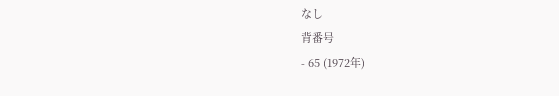なし
背番号
- 65 (1972年)